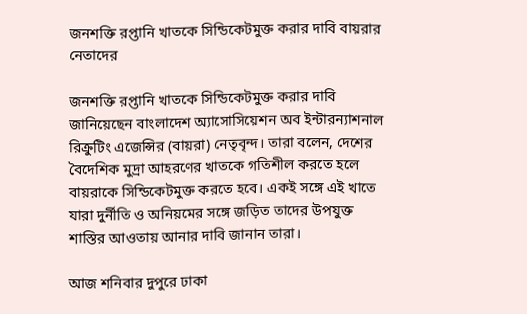জনশক্তি রপ্তানি খাতকে সিন্ডিকেটমুক্ত করার দাবি বায়রার নেতাদের

জনশক্তি রপ্তানি খাতকে সিন্ডিকেটমুক্ত করার দাবি জানিয়েছেন বাংলাদেশ অ্যাসোসিয়েশন অব ইন্টারন্যাশনাল রিক্রুটিং এজেন্সির (বায়রা) নেতৃবৃন্দ। তারা বলেন, দেশের বৈদেশিক মুদ্রা আহরণের খাতকে গতিশীল করতে হলে বায়রাকে সিন্ডিকেটমুক্ত করতে হবে। একই সঙ্গে এই খাতে যারা দুর্নীতি ও অনিয়মের সঙ্গে জড়িত তাদের উপযুক্ত শাস্তির আওতায় আনার দাবি জানান তারা।

আজ শনিবার দুপুরে ঢাকা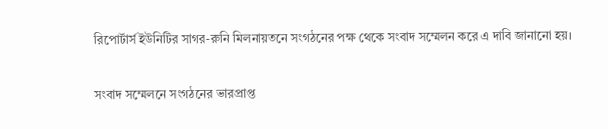রিপোর্টার্স ইউনিটির সাগর-রুনি মিলনায়তনে সংগঠনের পক্ষ থেকে সংবাদ সম্মেলন করে এ দাবি জানানো হয়।

সংবাদ সম্মেলনে সংগঠনের ভারপ্রাপ্ত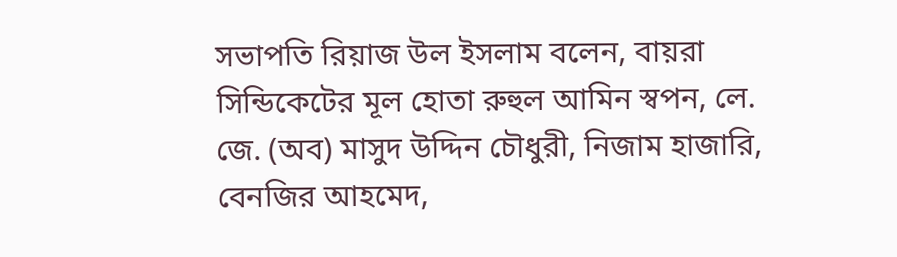সভাপতি রিয়াজ উল ইসলাম বলেন, বায়রা সিন্ডিকেটের মূল হোতা রুহুল আমিন স্বপন, লে. জে. (অব) মাসুদ উদ্দিন চৌধুরী, নিজাম হাজারি, বেনজির আহমেদ,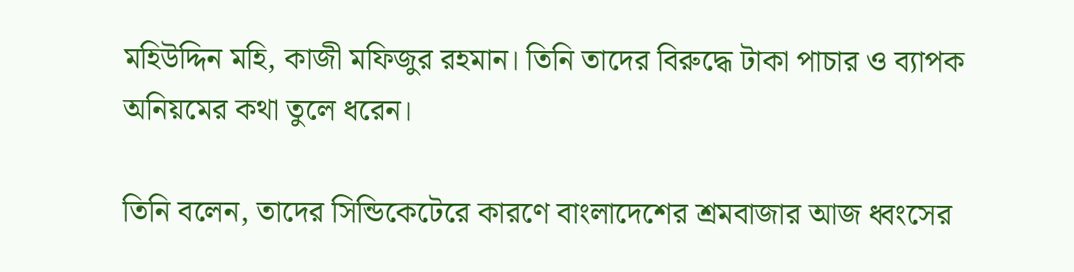মহিউদ্দিন মহি, কাজী মফিজুর রহমান। তিনি তাদের বিরুদ্ধে টাকা পাচার ও ব্যাপক অনিয়মের কথা তুলে ধরেন।

তিনি বলেন, তাদের সিন্ডিকেটেরে কারণে বাংলাদেশের শ্রমবাজার আজ ধ্বংসের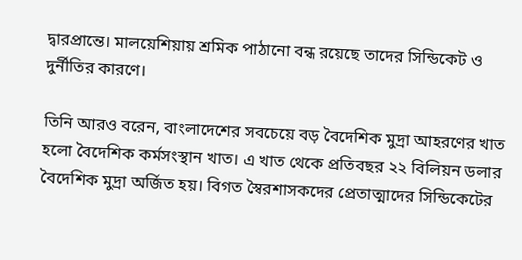দ্বারপ্রান্তে। মালয়েশিয়ায় শ্রমিক পাঠানো বন্ধ রয়েছে তাদের সিন্ডিকেট ও দুর্নীতির কারণে।

তিনি আরও বরেন, বাংলাদেশের সবচেয়ে বড় বৈদেশিক মুদ্রা আহরণের খাত হলো বৈদেশিক কর্মসংস্থান খাত। এ খাত থেকে প্রতিবছর ২২ বিলিয়ন ডলার বৈদেশিক মুদ্রা অর্জিত হয়। বিগত স্বৈরশাসকদের প্রেতাত্মাদের সিন্ডিকেটের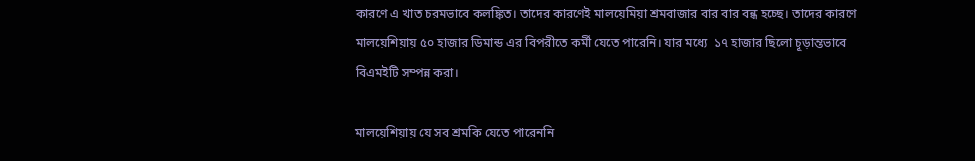কারণে এ খাত চরমভাবে কলঙ্কিত। তাদের কারণেই মালয়েমিয়া শ্রমবাজার বার বার বন্ধ হচ্ছে। তাদের কারণে মালয়েশিয়ায় ৫০ হাজার ডিমান্ড এর বিপরীতে কর্মী যেতে পারেনি। যার মধ্যে  ১৭ হাজার ছিলো চূড়ান্তভাবে বিএমইটি সম্পন্ন করা।

মালয়েশিয়ায় যে সব শ্রমকি যেতে পারেননি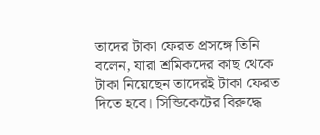তাদের টাকা ফেরত প্রসঙ্গে তিনি বলেন, যারা শ্রমিকদের কাছ থেকে টাকা নিয়েছেন তাদেরই টাকা ফেরত দিতে হবে। সিন্ডিকেটের বিরুদ্ধে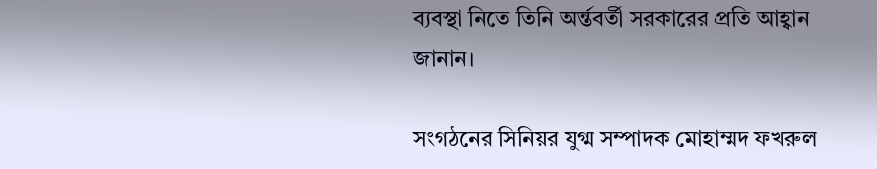ব্যবস্থা নিতে তিনি অর্ন্তবর্তী সরকারের প্রতি আহ্বান জানান।

সংগঠনের সিনিয়র যুগ্ম সম্পাদক মোহাম্মদ ফখরুল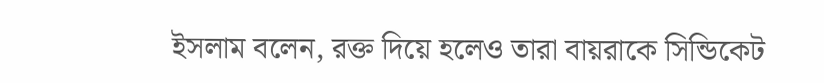ইসলাম বলেন, রক্ত দিয়ে হলেও তারা বায়রাকে সিন্ডিকেট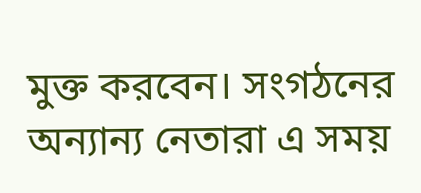মুক্ত করবেন। সংগঠনের অন্যান্য নেতারা এ সময়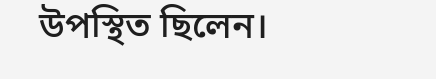উপস্থিত ছিলেন।